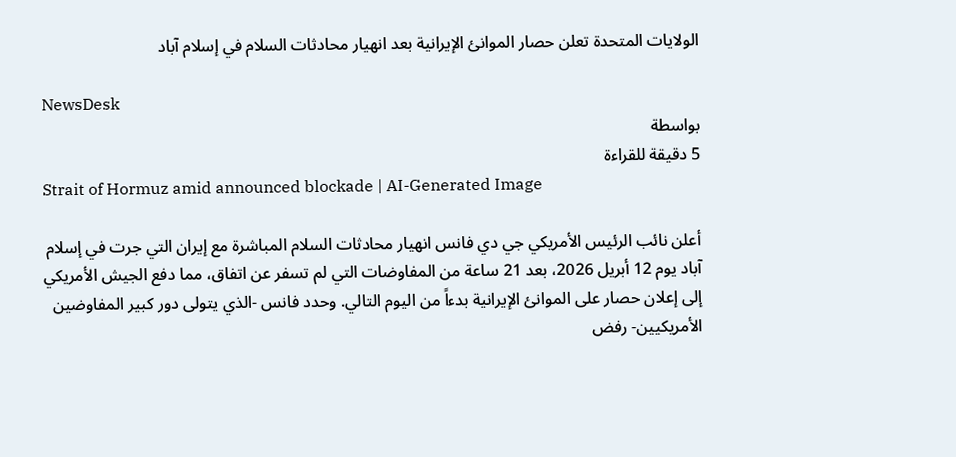الولايات المتحدة تعلن حصار الموانئ الإيرانية بعد انهيار محادثات السلام في إسلام آباد

NewsDesk
بواسطة
5 دقيقة للقراءة
Strait of Hormuz amid announced blockade | AI-Generated Image

أعلن نائب الرئيس الأمريكي جي دي فانس انهيار محادثات السلام المباشرة مع إيران التي جرت في إسلام آباد يوم 12 أبريل 2026، بعد 21 ساعة من المفاوضات التي لم تسفر عن اتفاق، مما دفع الجيش الأمريكي إلى إعلان حصار على الموانئ الإيرانية بدءاً من اليوم التالي. وحدد فانس -الذي يتولى دور كبير المفاوضين الأمريكيين- رفض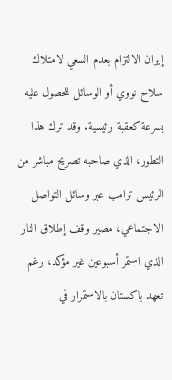إيران الالتزام بعدم السعي لامتلاك سلاح نووي أو الوسائل للحصول عليه بسرعة كعقبة رئيسية. وقد ترك هذا التطور، الذي صاحبه تصريح مباشر من الرئيس ترامب عبر وسائل التواصل الاجتماعي، مصير وقف إطلاق النار الذي استمر أسبوعين غير مؤكد، رغم تعهد باكستان بالاستمرار في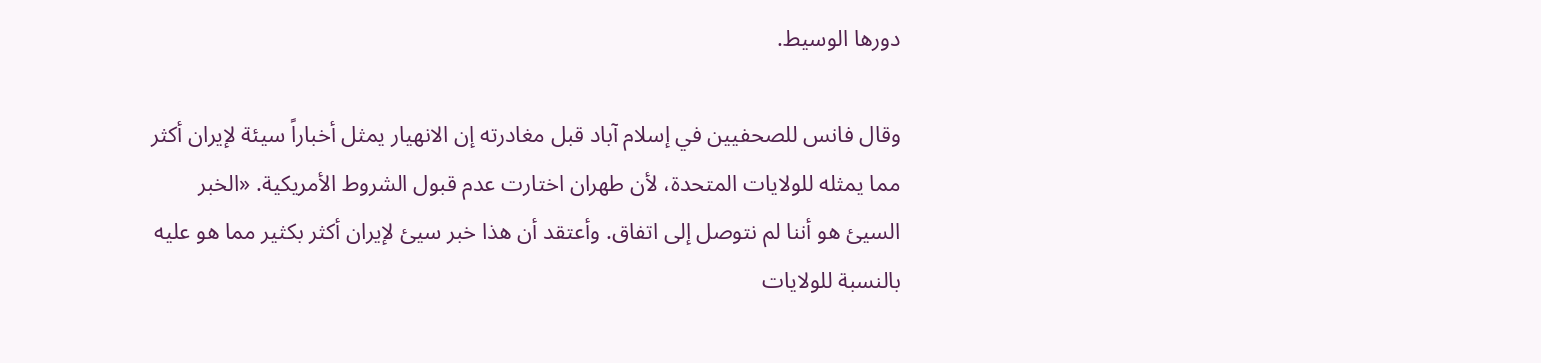دورها الوسيط.

وقال فانس للصحفيين في إسلام آباد قبل مغادرته إن الانهيار يمثل أخباراً سيئة لإيران أكثر مما يمثله للولايات المتحدة، لأن طهران اختارت عدم قبول الشروط الأمريكية. «الخبر السيئ هو أننا لم نتوصل إلى اتفاق. وأعتقد أن هذا خبر سيئ لإيران أكثر بكثير مما هو عليه بالنسبة للولايات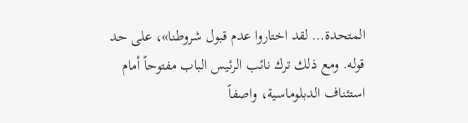المتحدة… لقد اختاروا عدم قبول شروطنا»، على حد قوله. ومع ذلك ترك نائب الرئيس الباب مفتوحاً أمام استئناف الدبلوماسية، واصفاً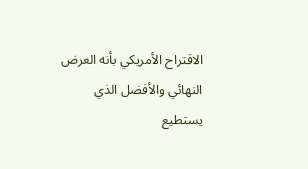الاقتراح الأمريكي بأنه العرض النهائي والأفضل الذي يستطيع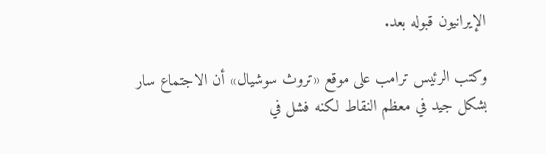الإيرانيون قبوله بعد.

وكتب الرئيس ترامب على موقع «تروث سوشيال» أن الاجتماع سار بشكل جيد في معظم النقاط لكنه فشل في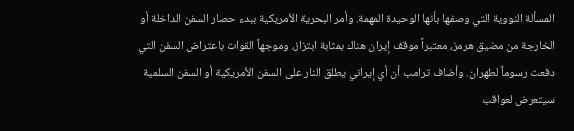المسألة النووية التي وصفها بأنها الوحيدة المهمة. وأمر البحرية الأمريكية ببدء حصار السفن الداخلة أو الخارجة من مضيق هرمز، معتبراً موقف إيران هناك بمثابة ابتزاز، وموجهاً القوات باعتراض السفن التي دفعت رسوماً لطهران. وأضاف ترامب أن أي إيراني يطلق النار على السفن الأمريكية أو السفن السلمية سيتعرض لعواقب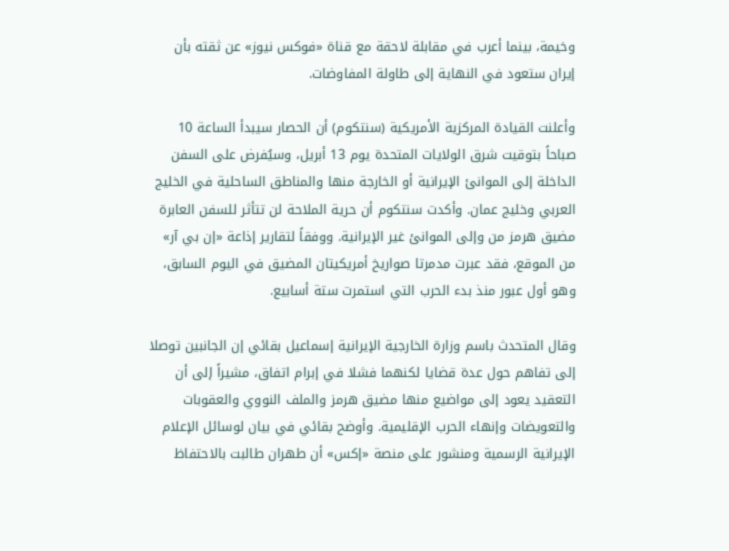وخيمة، بينما أعرب في مقابلة لاحقة مع قناة «فوكس نيوز» عن ثقته بأن إيران ستعود في النهاية إلى طاولة المفاوضات.

وأعلنت القيادة المركزية الأمريكية (سنتكوم) أن الحصار سيبدأ الساعة 10 صباحاً بتوقيت شرق الولايات المتحدة يوم 13 أبريل، وسيُفرض على السفن الداخلة إلى الموانئ الإيرانية أو الخارجة منها والمناطق الساحلية في الخليج العربي وخليج عمان. وأكدت سنتكوم أن حرية الملاحة لن تتأثر للسفن العابرة مضيق هرمز من وإلى الموانئ غير الإيرانية. ووفقاً لتقارير إذاعة «إن بي آر» من الموقع، فقد عبرت مدمرتا صواريخ أمريكيتان المضيق في اليوم السابق، وهو أول عبور منذ بدء الحرب التي استمرت ستة أسابيع.

وقال المتحدث باسم وزارة الخارجية الإيرانية إسماعيل بقائي إن الجانبين توصلا إلى تفاهم حول عدة قضايا لكنهما فشلا في إبرام اتفاق، مشيراً إلى أن التعقيد يعود إلى مواضيع منها مضيق هرمز والملف النووي والعقوبات والتعويضات وإنهاء الحرب الإقليمية. وأوضح بقائي في بيان لوسائل الإعلام الإيرانية الرسمية ومنشور على منصة «إكس» أن طهران طالبت بالاحتفاظ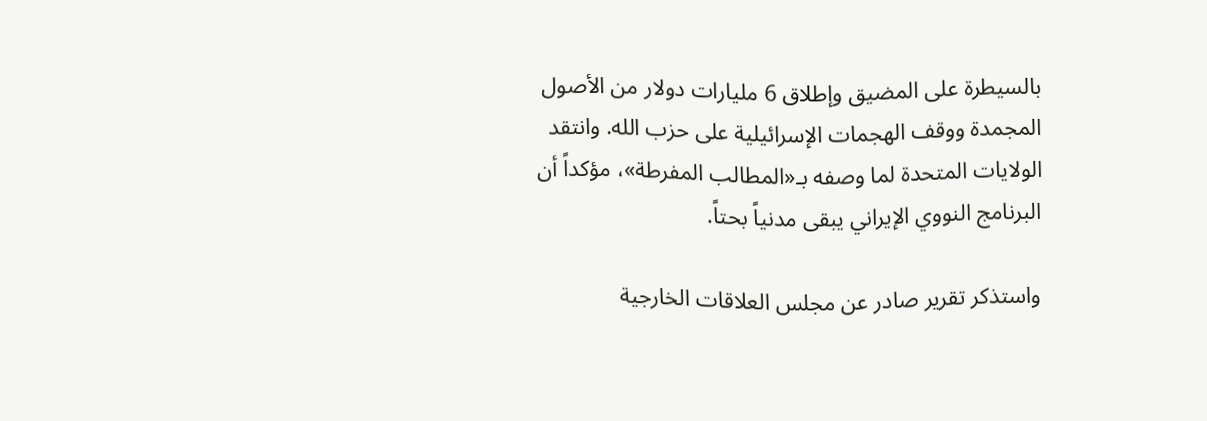بالسيطرة على المضيق وإطلاق 6 مليارات دولار من الأصول المجمدة ووقف الهجمات الإسرائيلية على حزب الله. وانتقد الولايات المتحدة لما وصفه بـ«المطالب المفرطة»، مؤكداً أن البرنامج النووي الإيراني يبقى مدنياً بحتاً.

واستذكر تقرير صادر عن مجلس العلاقات الخارجية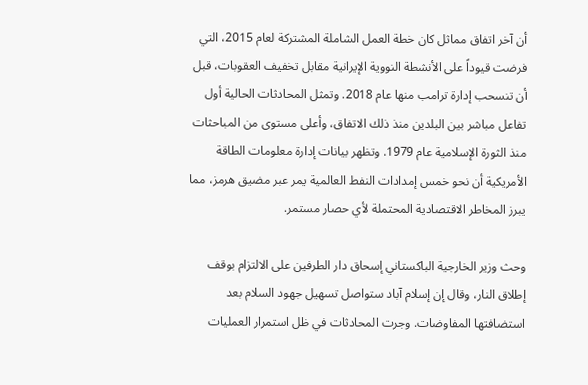أن آخر اتفاق مماثل كان خطة العمل الشاملة المشتركة لعام 2015، التي فرضت قيوداً على الأنشطة النووية الإيرانية مقابل تخفيف العقوبات، قبل أن تنسحب إدارة ترامب منها عام 2018. وتمثل المحادثات الحالية أول تفاعل مباشر بين البلدين منذ ذلك الاتفاق، وأعلى مستوى من المباحثات منذ الثورة الإسلامية عام 1979. وتظهر بيانات إدارة معلومات الطاقة الأمريكية أن نحو خمس إمدادات النفط العالمية يمر عبر مضيق هرمز، مما يبرز المخاطر الاقتصادية المحتملة لأي حصار مستمر.

وحث وزير الخارجية الباكستاني إسحاق دار الطرفين على الالتزام بوقف إطلاق النار، وقال إن إسلام آباد ستواصل تسهيل جهود السلام بعد استضافتها المفاوضات. وجرت المحادثات في ظل استمرار العمليات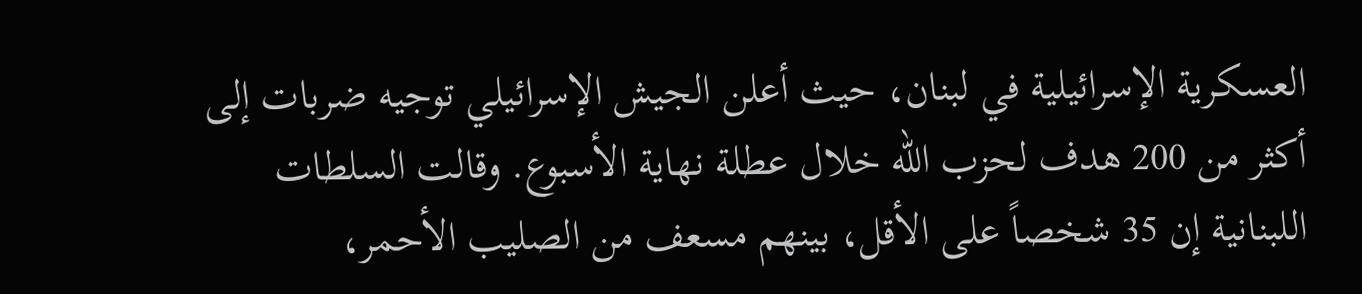العسكرية الإسرائيلية في لبنان، حيث أعلن الجيش الإسرائيلي توجيه ضربات إلى أكثر من 200 هدف لحزب الله خلال عطلة نهاية الأسبوع. وقالت السلطات اللبنانية إن 35 شخصاً على الأقل، بينهم مسعف من الصليب الأحمر،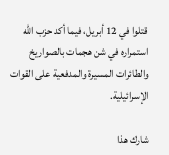قتلوا في 12 أبريل، فيما أكد حزب الله استمراره في شن هجمات بالصواريخ والطائرات المسيرة والمدفعية على القوات الإسرائيلية.

شارك هذا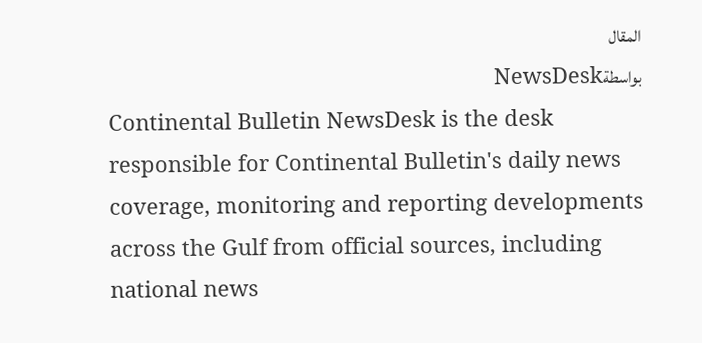المقال
بواسطةNewsDesk
Continental Bulletin NewsDesk is the desk responsible for Continental Bulletin's daily news coverage, monitoring and reporting developments across the Gulf from official sources, including national news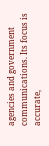agencies and government communications. Its focus is accurate,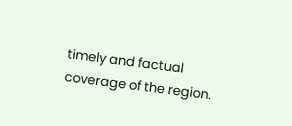timely and factual coverage of the region.